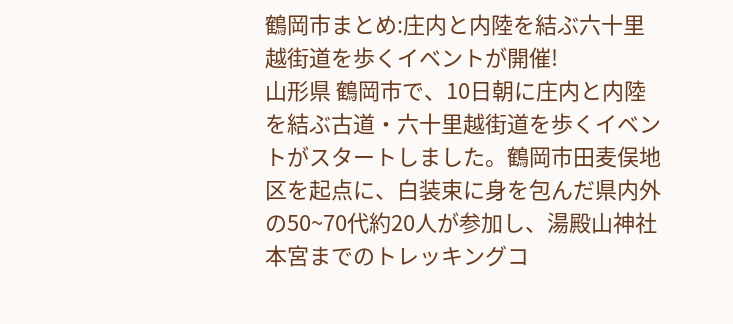鶴岡市まとめ:庄内と内陸を結ぶ六十里越街道を歩くイベントが開催!
山形県 鶴岡市で、10日朝に庄内と内陸を結ぶ古道・六十里越街道を歩くイベントがスタートしました。鶴岡市田麦俣地区を起点に、白装束に身を包んだ県内外の50~70代約20人が参加し、湯殿山神社本宮までのトレッキングコ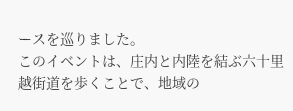ースを巡りました。
このイベントは、庄内と内陸を結ぶ六十里越街道を歩くことで、地域の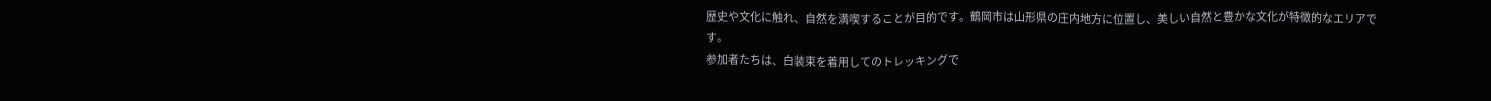歴史や文化に触れ、自然を満喫することが目的です。鶴岡市は山形県の庄内地方に位置し、美しい自然と豊かな文化が特徴的なエリアです。
参加者たちは、白装束を着用してのトレッキングで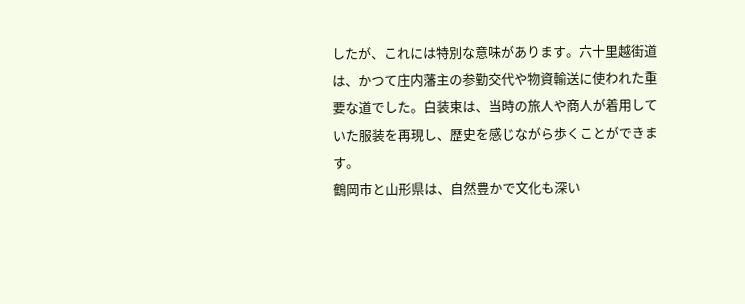したが、これには特別な意味があります。六十里越街道は、かつて庄内藩主の参勤交代や物資輸送に使われた重要な道でした。白装束は、当時の旅人や商人が着用していた服装を再現し、歴史を感じながら歩くことができます。
鶴岡市と山形県は、自然豊かで文化も深い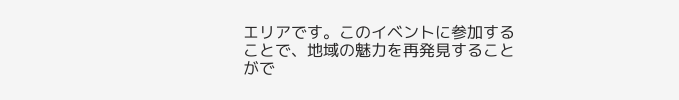エリアです。このイベントに参加することで、地域の魅力を再発見することがで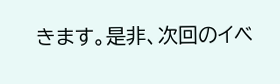きます。是非、次回のイベ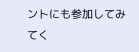ントにも参加してみてく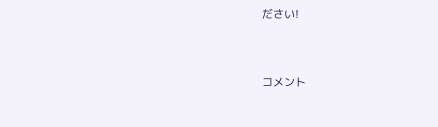ださい!


コメント